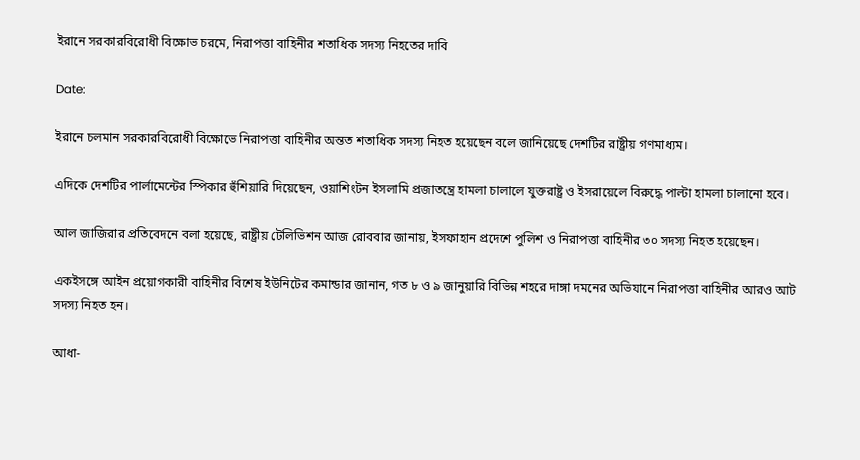ইরানে সরকারবিরোধী বিক্ষোভ চরমে, নিরাপত্তা বাহিনীর শতাধিক সদস্য নিহতের দাবি

Date:

ইরানে চলমান সরকারবিরোধী বিক্ষোভে নিরাপত্তা বাহিনীর অন্তত শতাধিক সদস্য নিহত হয়েছেন বলে জানিয়েছে দেশটির রাষ্ট্রীয় গণমাধ্যম।

এদিকে দেশটির পার্লামেন্টের স্পিকার হুঁশিয়ারি দিয়েছেন, ওয়াশিংটন ইসলামি প্রজাতন্ত্রে হামলা চালালে যুক্তরাষ্ট্র ও ইসরায়েলে বিরুদ্ধে পাল্টা হামলা চালানো হবে।

আল জাজিরার প্রতিবেদনে বলা হয়েছে, রাষ্ট্রীয় টেলিভিশন আজ রোববার জানায়, ইসফাহান প্রদেশে পুলিশ ও নিরাপত্তা বাহিনীর ৩০ সদস্য নিহত হয়েছেন।

একইসঙ্গে আইন প্রয়োগকারী বাহিনীর বিশেষ ইউনিটের কমান্ডার জানান, গত ৮ ও ৯ জানুয়ারি বিভিন্ন শহরে দাঙ্গা দমনের অভিযানে নিরাপত্তা বাহিনীর আরও আট সদস্য নিহত হন।

আধা-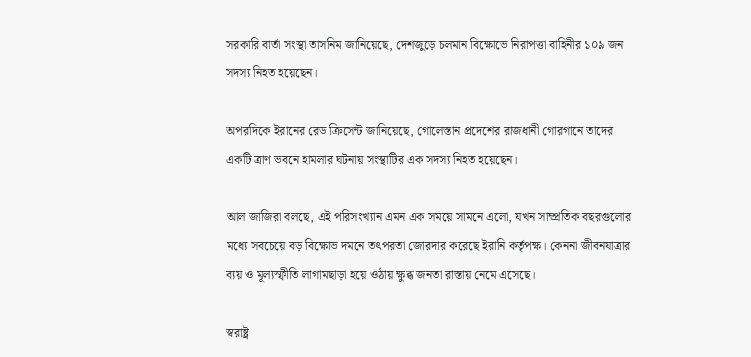সরকারি বার্তা সংস্থা তাসনিম জানিয়েছে, দেশজুড়ে চলমান বিক্ষোভে নিরাপত্তা বাহিনীর ১০৯ জন সদস্য নিহত হয়েছেন।

অপরদিকে ইরানের রেড ক্রিসেন্ট জানিয়েছে, গোলেস্তান প্রদেশের রাজধানী গোরগানে তাদের একটি ত্রাণ ভবনে হামলার ঘটনায় সংস্থাটির এক সদস্য নিহত হয়েছেন।

আল জাজিরা বলছে, এই পরিসংখ্যান এমন এক সময়ে সামনে এলো, যখন সাম্প্রতিক বছরগুলোর মধ্যে সবচেয়ে বড় বিক্ষোভ দমনে তৎপরতা জোরদার করেছে ইরানি কর্তৃপক্ষ। কেননা জীবনযাত্রার ব্যয় ও মূল্যস্ফীতি লাগামছাড়া হয়ে ওঠায় ক্ষুব্ধ জনতা রাস্তায় নেমে এসেছে।

স্বরাষ্ট্র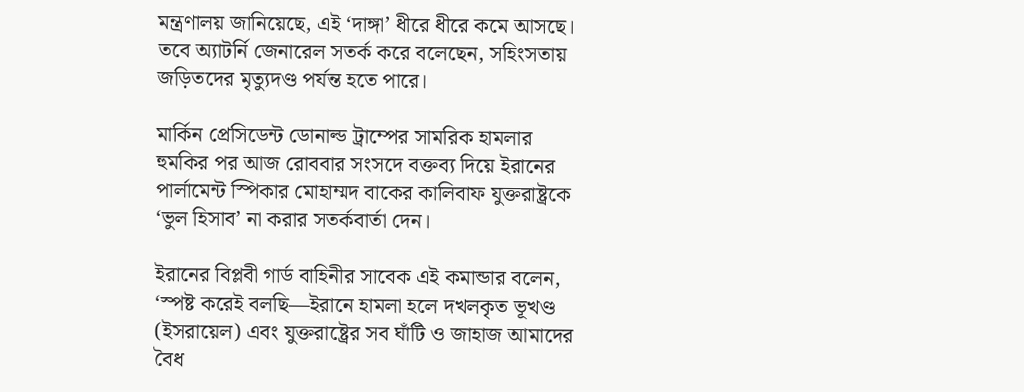মন্ত্রণালয় জানিয়েছে, এই ‘দাঙ্গা’ ধীরে ধীরে কমে আসছে। তবে অ্যাটর্নি জেনারেল সতর্ক করে বলেছেন, সহিংসতায় জড়িতদের মৃত্যুদণ্ড পর্যন্ত হতে পারে।

মার্কিন প্রেসিডেন্ট ডোনাল্ড ট্রাম্পের সামরিক হামলার হুমকির পর আজ রোববার সংসদে বক্তব্য দিয়ে ইরানের পার্লামেন্ট স্পিকার মোহাম্মদ বাকের কালিবাফ যুক্তরাষ্ট্রকে ‘ভুল হিসাব’ না করার সতর্কবার্তা দেন।

ইরানের বিপ্লবী গার্ড বাহিনীর সাবেক এই কমান্ডার বলেন, ‘স্পষ্ট করেই বলছি—ইরানে হামলা হলে দখলকৃত ভূখণ্ড (ইসরায়েল) এবং যুক্তরাষ্ট্রের সব ঘাঁটি ও জাহাজ আমাদের বৈধ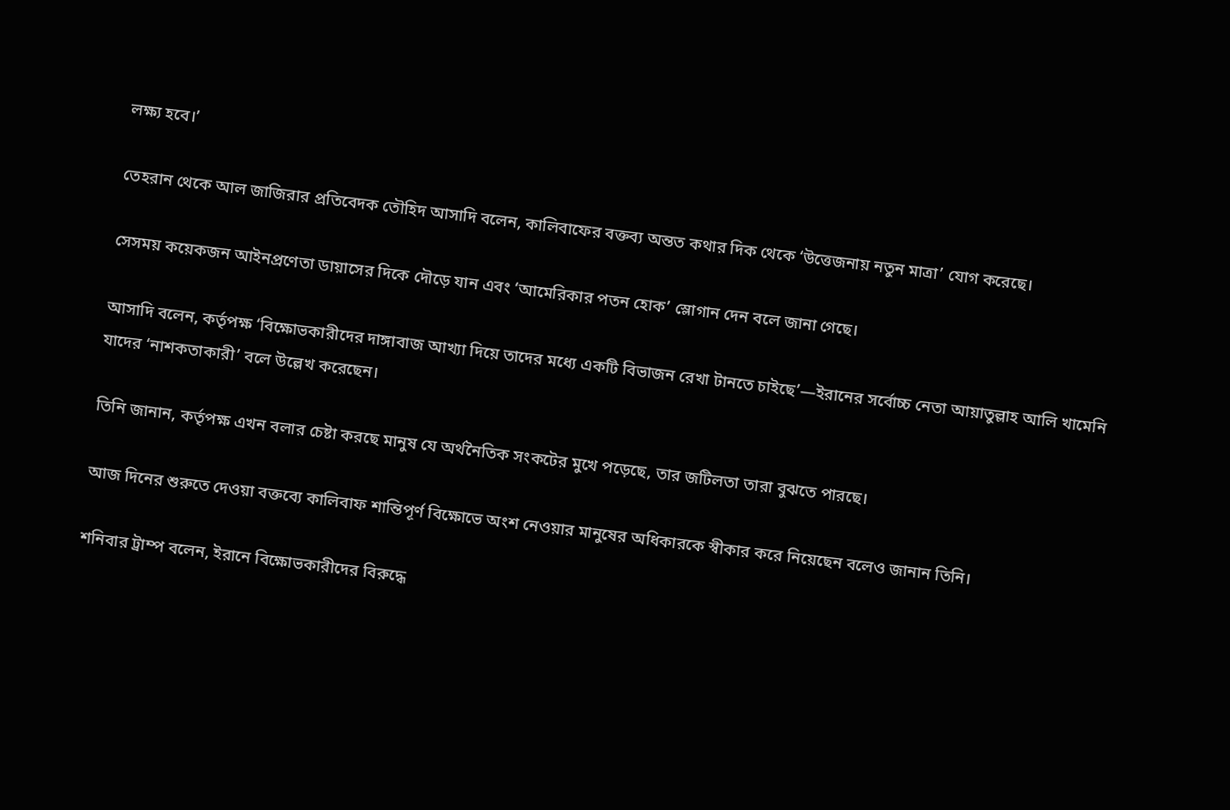লক্ষ্য হবে।’

তেহরান থেকে আল জাজিরার প্রতিবেদক তৌহিদ আসাদি বলেন, কালিবাফের বক্তব্য অন্তত কথার দিক থেকে ‘উত্তেজনায় নতুন মাত্রা’ যোগ করেছে।

সেসময় কয়েকজন আইনপ্রণেতা ডায়াসের দিকে দৌড়ে যান এবং ‘আমেরিকার পতন হোক’ স্লোগান দেন বলে জানা গেছে।

আসাদি বলেন, কর্তৃপক্ষ ‘বিক্ষোভকারীদের দাঙ্গাবাজ আখ্যা দিয়ে তাদের মধ্যে একটি বিভাজন রেখা টানতে চাইছে’—ইরানের সর্বোচ্চ নেতা আয়াতুল্লাহ আলি খামেনি যাদের ‘নাশকতাকারী’ বলে উল্লেখ করেছেন।

তিনি জানান, কর্তৃপক্ষ এখন বলার চেষ্টা করছে মানুষ যে অর্থনৈতিক সংকটের মুখে পড়েছে, তার জটিলতা তারা বুঝতে পারছে।

আজ দিনের শুরুতে দেওয়া বক্তব্যে কালিবাফ শান্তিপূর্ণ বিক্ষোভে অংশ নেওয়ার মানুষের অধিকারকে স্বীকার করে নিয়েছেন বলেও জানান তিনি।

শনিবার ট্রাম্প বলেন, ইরানে বিক্ষোভকারীদের বিরুদ্ধে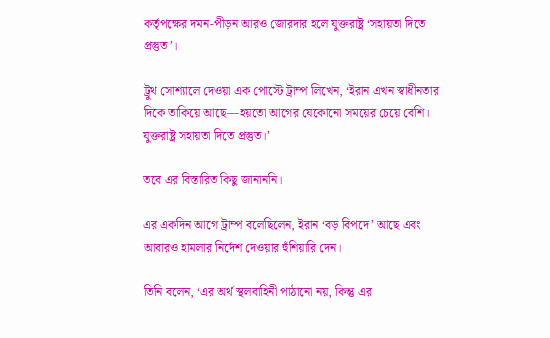কর্তৃপক্ষের দমন-পীড়ন আরও জোরদার হলে যুক্তরাষ্ট্র ‘সহায়তা দিতে প্রস্তুত’।

ট্রুথ সোশ্যালে দেওয়া এক পোস্টে ট্রাম্প লিখেন, ‘ইরান এখন স্বাধীনতার দিকে তাকিয়ে আছে—হয়তো আগের যেকোনো সময়ের চেয়ে বেশি। যুক্তরাষ্ট্র সহায়তা দিতে প্রস্তুত।’

তবে এর বিস্তারিত কিছু জানাননি।

এর একদিন আগে ট্রাম্প বলেছিলেন, ইরান ‘বড় বিপদে’ আছে এবং আবারও হামলার নির্দেশ দেওয়ার হুঁশিয়ারি দেন।

তিনি বলেন, ‘এর অর্থ স্থলবাহিনী পাঠানো নয়, কিন্তু এর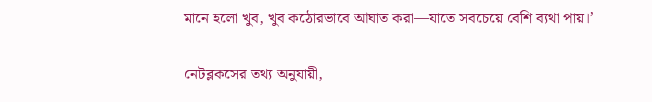মানে হলো খুব, খুব কঠোরভাবে আঘাত করা—যাতে সবচেয়ে বেশি ব্যথা পায়।’

নেটব্লকসের তথ্য অনুযায়ী,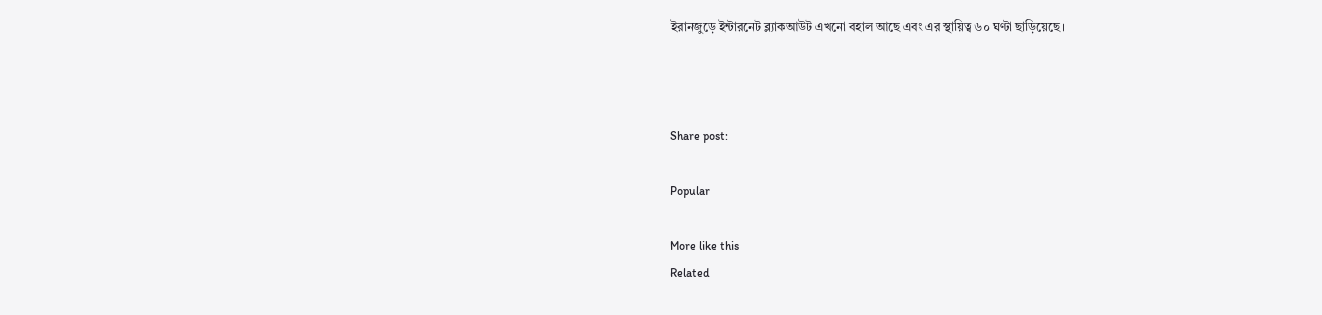ইরানজুড়ে ইন্টারনেট ব্ল্যাকআউট এখনো বহাল আছে এবং এর স্থায়িত্ব ৬০ ঘণ্টা ছাড়িয়েছে।



Share post:

Popular

More like this
Related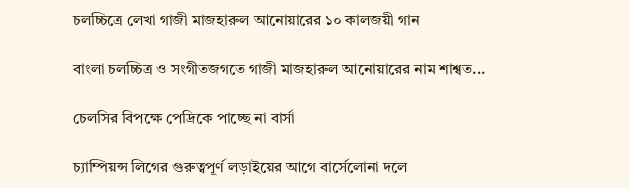চলচ্চিত্রে লেখা গাজী মাজহারুল আনোয়ারের ১০ কালজয়ী গান

বাংলা চলচ্চিত্র ও সংগীতজগতে গাজী মাজহারুল আনোয়ারের নাম শাশ্বত...

চেলসির বিপক্ষে পেদ্রিকে পাচ্ছে না বার্সা

চ্যাম্পিয়ন্স লিগের গুরুত্বপূর্ণ লড়াইয়ের আগে বার্সেলোনা দলে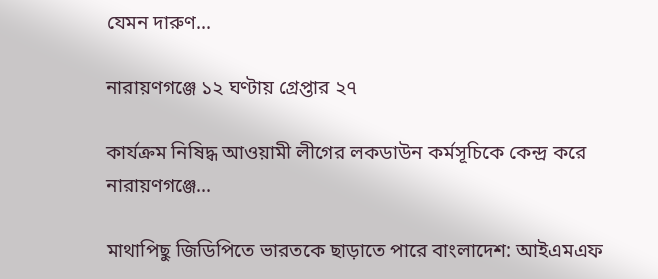যেমন দারুণ...

নারায়ণগঞ্জে ১২ ঘণ্টায় গ্রেপ্তার ২৭

কার্যক্রম নিষিদ্ধ আওয়ামী লীগের লকডাউন কর্মসূচিকে কেন্দ্র করে নারায়ণগঞ্জে...

মাথাপিছু জিডিপিতে ভারতকে ছাড়াতে পারে বাংলাদেশ: আইএমএফ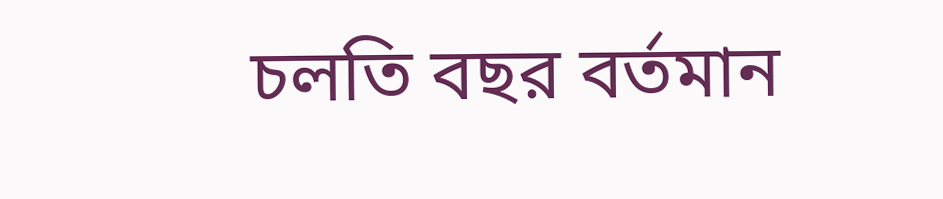চলতি বছর বর্তমান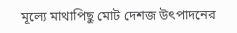মূল্যে মাথাপিছু মোট দেশজ উৎপাদনের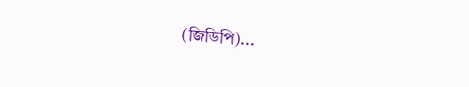(জিডিপি)...